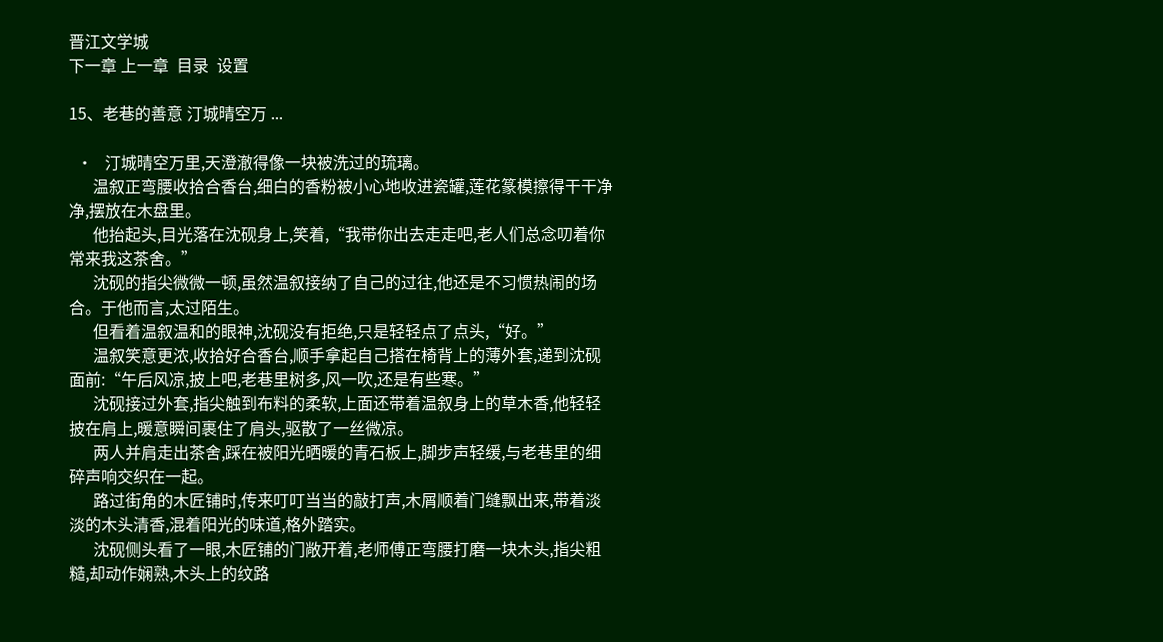晋江文学城
下一章 上一章  目录  设置

15、老巷的善意 汀城晴空万 ...

  •   汀城晴空万里,天澄澈得像一块被洗过的琉璃。
      温叙正弯腰收拾合香台,细白的香粉被小心地收进瓷罐,莲花篆模擦得干干净净,摆放在木盘里。
      他抬起头,目光落在沈砚身上,笑着,“我带你出去走走吧,老人们总念叨着你常来我这茶舍。”
      沈砚的指尖微微一顿,虽然温叙接纳了自己的过往,他还是不习惯热闹的场合。于他而言,太过陌生。
      但看着温叙温和的眼神,沈砚没有拒绝,只是轻轻点了点头,“好。”
      温叙笑意更浓,收拾好合香台,顺手拿起自己搭在椅背上的薄外套,递到沈砚面前:“午后风凉,披上吧,老巷里树多,风一吹,还是有些寒。”
      沈砚接过外套,指尖触到布料的柔软,上面还带着温叙身上的草木香,他轻轻披在肩上,暖意瞬间裹住了肩头,驱散了一丝微凉。
      两人并肩走出茶舍,踩在被阳光晒暖的青石板上,脚步声轻缓,与老巷里的细碎声响交织在一起。
      路过街角的木匠铺时,传来叮叮当当的敲打声,木屑顺着门缝飘出来,带着淡淡的木头清香,混着阳光的味道,格外踏实。
      沈砚侧头看了一眼,木匠铺的门敞开着,老师傅正弯腰打磨一块木头,指尖粗糙,却动作娴熟,木头上的纹路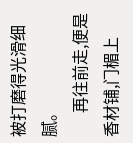被打磨得光滑细腻。
      再往前走,便是香材铺,门楣上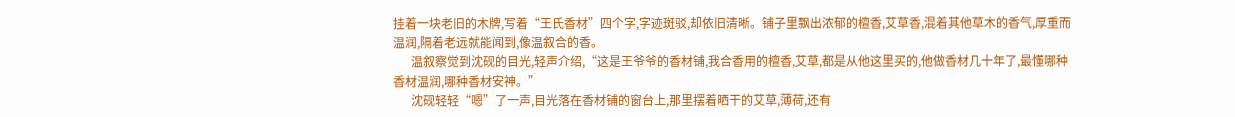挂着一块老旧的木牌,写着“王氏香材”四个字,字迹斑驳,却依旧清晰。铺子里飘出浓郁的檀香,艾草香,混着其他草木的香气,厚重而温润,隔着老远就能闻到,像温叙合的香。
      温叙察觉到沈砚的目光,轻声介绍,“这是王爷爷的香材铺,我合香用的檀香,艾草,都是从他这里买的,他做香材几十年了,最懂哪种香材温润,哪种香材安神。”
      沈砚轻轻“嗯”了一声,目光落在香材铺的窗台上,那里摆着晒干的艾草,薄荷,还有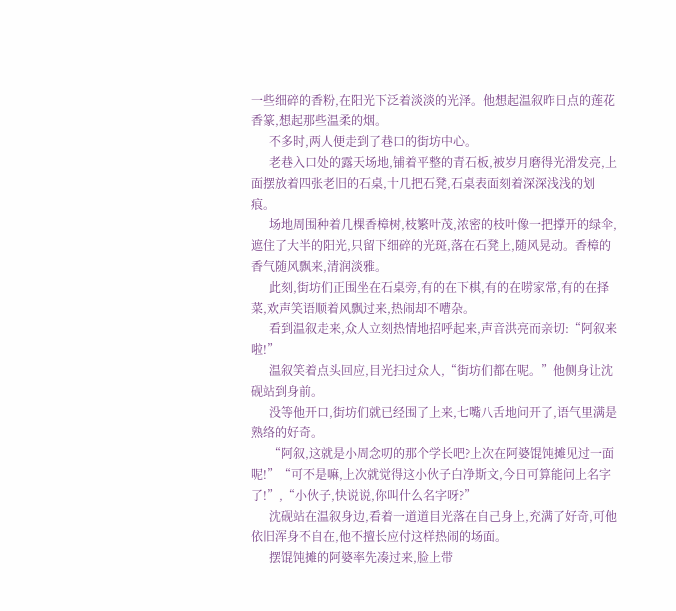一些细碎的香粉,在阳光下泛着淡淡的光泽。他想起温叙昨日点的莲花香篆,想起那些温柔的烟。
      不多时,两人便走到了巷口的街坊中心。
      老巷入口处的露天场地,铺着平整的青石板,被岁月磨得光滑发亮,上面摆放着四张老旧的石桌,十几把石凳,石桌表面刻着深深浅浅的划痕。
      场地周围种着几棵香樟树,枝繁叶茂,浓密的枝叶像一把撑开的绿伞,遮住了大半的阳光,只留下细碎的光斑,落在石凳上,随风晃动。香樟的香气随风飘来,清润淡雅。
      此刻,街坊们正围坐在石桌旁,有的在下棋,有的在唠家常,有的在择菜,欢声笑语顺着风飘过来,热闹却不嘈杂。
      看到温叙走来,众人立刻热情地招呼起来,声音洪亮而亲切:“阿叙来啦!”
      温叙笑着点头回应,目光扫过众人,“街坊们都在呢。”他侧身让沈砚站到身前。
      没等他开口,街坊们就已经围了上来,七嘴八舌地问开了,语气里满是熟络的好奇。
      “阿叙,这就是小周念叨的那个学长吧?上次在阿婆馄饨摊见过一面呢!”“可不是嘛,上次就觉得这小伙子白净斯文,今日可算能问上名字了!”,“小伙子,快说说,你叫什么名字呀?”
      沈砚站在温叙身边,看着一道道目光落在自己身上,充满了好奇,可他依旧浑身不自在,他不擅长应付这样热闹的场面。
      摆馄饨摊的阿婆率先凑过来,脸上带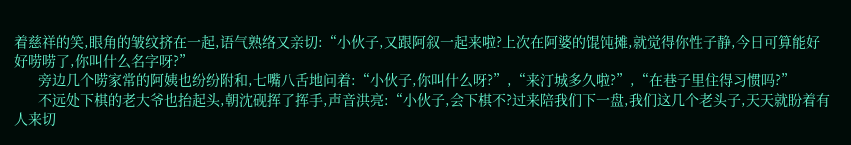着慈祥的笑,眼角的皱纹挤在一起,语气熟络又亲切:“小伙子,又跟阿叙一起来啦?上次在阿婆的馄饨摊,就觉得你性子静,今日可算能好好唠唠了,你叫什么名字呀?”
      旁边几个唠家常的阿姨也纷纷附和,七嘴八舌地问着:“小伙子,你叫什么呀?”,“来汀城多久啦?”,“在巷子里住得习惯吗?”
      不远处下棋的老大爷也抬起头,朝沈砚挥了挥手,声音洪亮:“小伙子,会下棋不?过来陪我们下一盘,我们这几个老头子,天天就盼着有人来切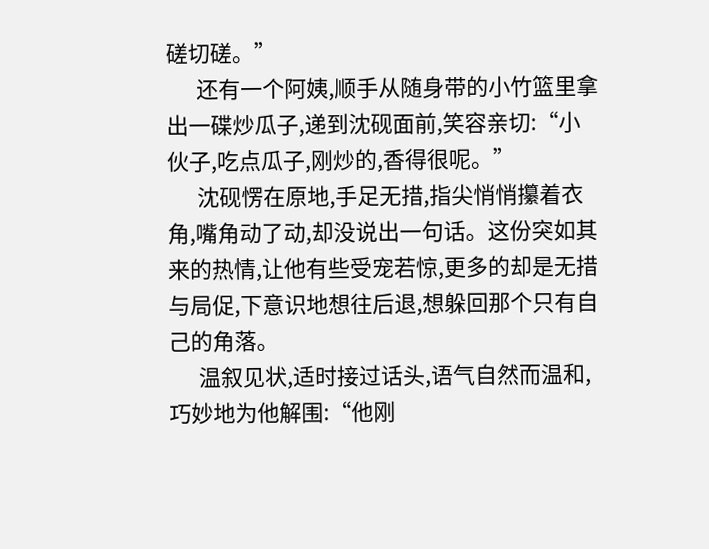磋切磋。”
      还有一个阿姨,顺手从随身带的小竹篮里拿出一碟炒瓜子,递到沈砚面前,笑容亲切:“小伙子,吃点瓜子,刚炒的,香得很呢。”
      沈砚愣在原地,手足无措,指尖悄悄攥着衣角,嘴角动了动,却没说出一句话。这份突如其来的热情,让他有些受宠若惊,更多的却是无措与局促,下意识地想往后退,想躲回那个只有自己的角落。
      温叙见状,适时接过话头,语气自然而温和,巧妙地为他解围:“他刚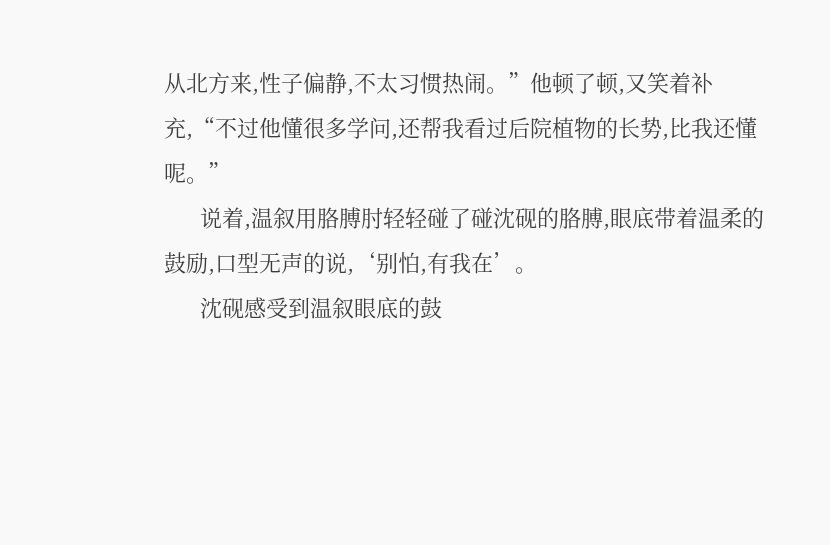从北方来,性子偏静,不太习惯热闹。”他顿了顿,又笑着补充,“不过他懂很多学问,还帮我看过后院植物的长势,比我还懂呢。”
      说着,温叙用胳膊肘轻轻碰了碰沈砚的胳膊,眼底带着温柔的鼓励,口型无声的说,‘别怕,有我在’。
      沈砚感受到温叙眼底的鼓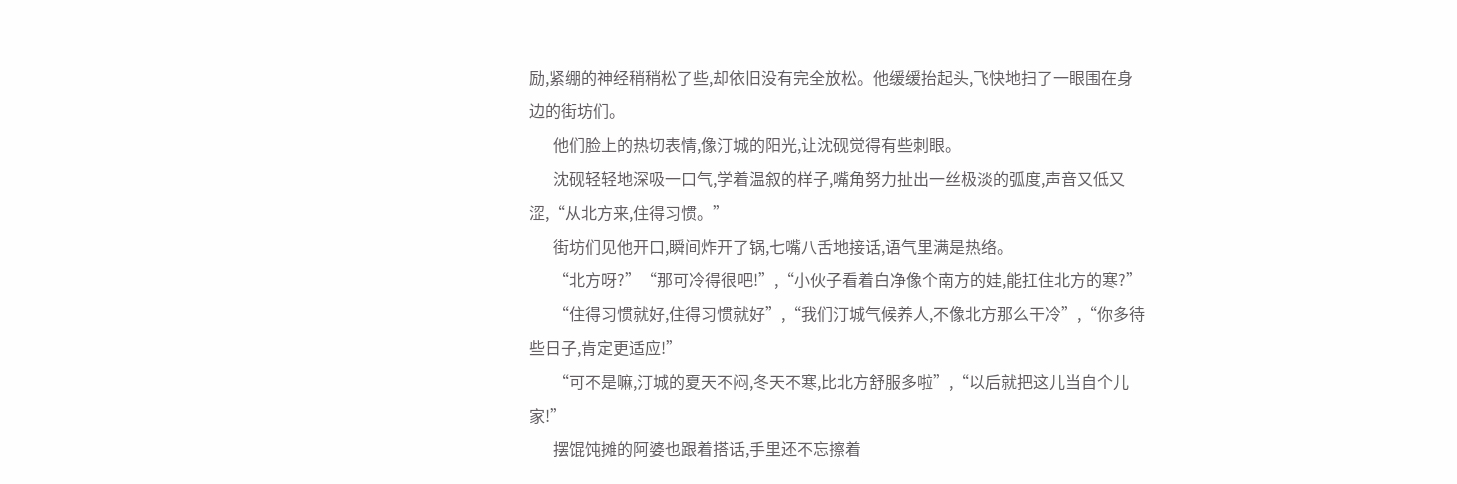励,紧绷的神经稍稍松了些,却依旧没有完全放松。他缓缓抬起头,飞快地扫了一眼围在身边的街坊们。
      他们脸上的热切表情,像汀城的阳光,让沈砚觉得有些刺眼。
      沈砚轻轻地深吸一口气,学着温叙的样子,嘴角努力扯出一丝极淡的弧度,声音又低又涩,“从北方来,住得习惯。”
      街坊们见他开口,瞬间炸开了锅,七嘴八舌地接话,语气里满是热络。
      “北方呀?”“那可冷得很吧!”,“小伙子看着白净像个南方的娃,能扛住北方的寒?”
      “住得习惯就好,住得习惯就好”,“我们汀城气候养人,不像北方那么干冷”,“你多待些日子,肯定更适应!”
      “可不是嘛,汀城的夏天不闷,冬天不寒,比北方舒服多啦”,“以后就把这儿当自个儿家!”
      摆馄饨摊的阿婆也跟着搭话,手里还不忘擦着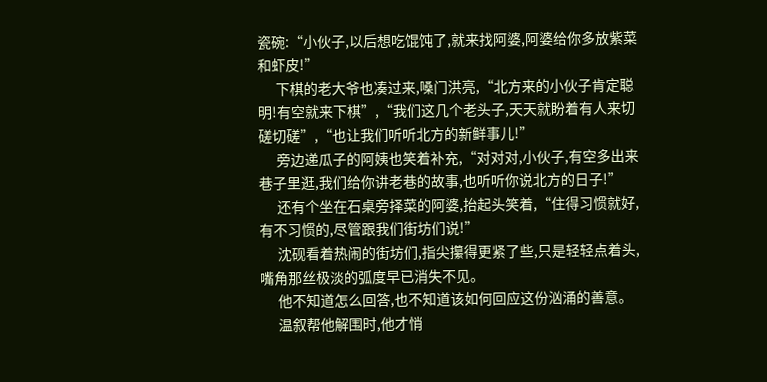瓷碗:“小伙子,以后想吃馄饨了,就来找阿婆,阿婆给你多放紫菜和虾皮!”
      下棋的老大爷也凑过来,嗓门洪亮,“北方来的小伙子肯定聪明!有空就来下棋”,“我们这几个老头子,天天就盼着有人来切磋切磋”,“也让我们听听北方的新鲜事儿!”
      旁边递瓜子的阿姨也笑着补充,“对对对,小伙子,有空多出来巷子里逛,我们给你讲老巷的故事,也听听你说北方的日子!”
      还有个坐在石桌旁择菜的阿婆,抬起头笑着,“住得习惯就好,有不习惯的,尽管跟我们街坊们说!”
      沈砚看着热闹的街坊们,指尖攥得更紧了些,只是轻轻点着头,嘴角那丝极淡的弧度早已消失不见。
      他不知道怎么回答,也不知道该如何回应这份汹涌的善意。
      温叙帮他解围时,他才悄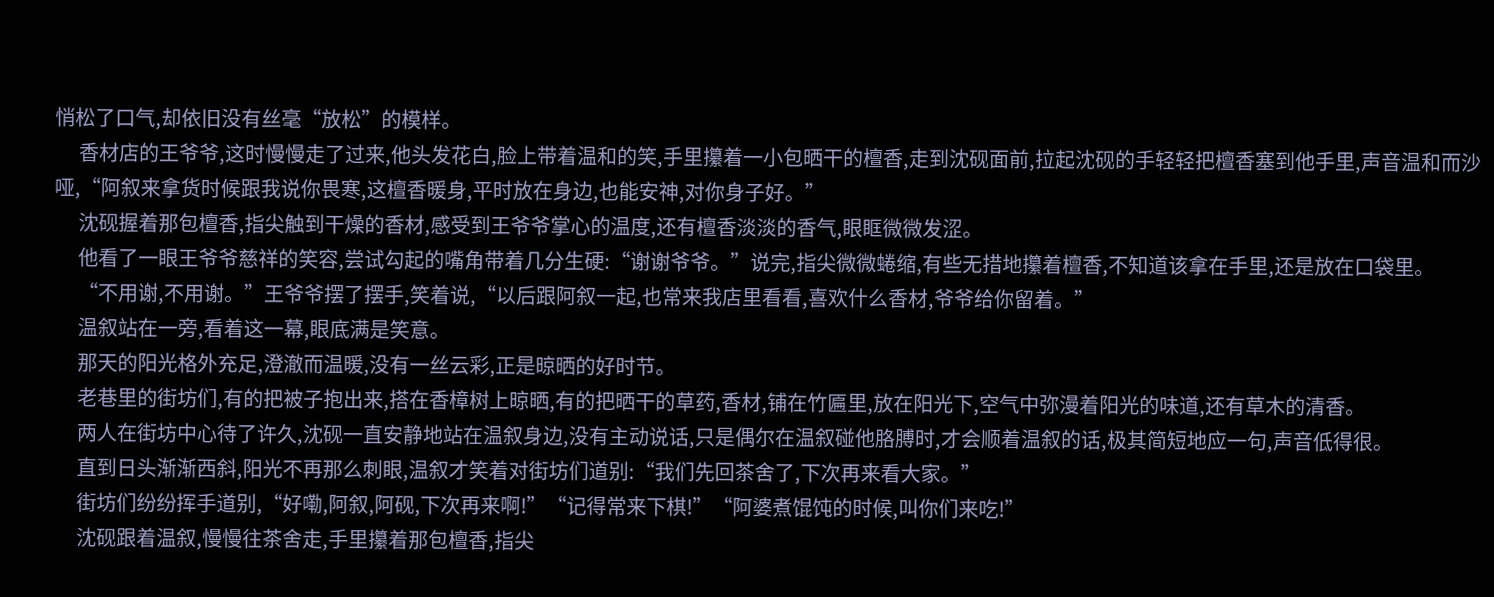悄松了口气,却依旧没有丝毫“放松”的模样。
      香材店的王爷爷,这时慢慢走了过来,他头发花白,脸上带着温和的笑,手里攥着一小包晒干的檀香,走到沈砚面前,拉起沈砚的手轻轻把檀香塞到他手里,声音温和而沙哑,“阿叙来拿货时候跟我说你畏寒,这檀香暖身,平时放在身边,也能安神,对你身子好。”
      沈砚握着那包檀香,指尖触到干燥的香材,感受到王爷爷掌心的温度,还有檀香淡淡的香气,眼眶微微发涩。
      他看了一眼王爷爷慈祥的笑容,尝试勾起的嘴角带着几分生硬:“谢谢爷爷。”说完,指尖微微蜷缩,有些无措地攥着檀香,不知道该拿在手里,还是放在口袋里。
      “不用谢,不用谢。”王爷爷摆了摆手,笑着说,“以后跟阿叙一起,也常来我店里看看,喜欢什么香材,爷爷给你留着。”
      温叙站在一旁,看着这一幕,眼底满是笑意。
      那天的阳光格外充足,澄澈而温暖,没有一丝云彩,正是晾晒的好时节。
      老巷里的街坊们,有的把被子抱出来,搭在香樟树上晾晒,有的把晒干的草药,香材,铺在竹匾里,放在阳光下,空气中弥漫着阳光的味道,还有草木的清香。
      两人在街坊中心待了许久,沈砚一直安静地站在温叙身边,没有主动说话,只是偶尔在温叙碰他胳膊时,才会顺着温叙的话,极其简短地应一句,声音低得很。
      直到日头渐渐西斜,阳光不再那么刺眼,温叙才笑着对街坊们道别:“我们先回茶舍了,下次再来看大家。”
      街坊们纷纷挥手道别,“好嘞,阿叙,阿砚,下次再来啊!”“记得常来下棋!”“阿婆煮馄饨的时候,叫你们来吃!”
      沈砚跟着温叙,慢慢往茶舍走,手里攥着那包檀香,指尖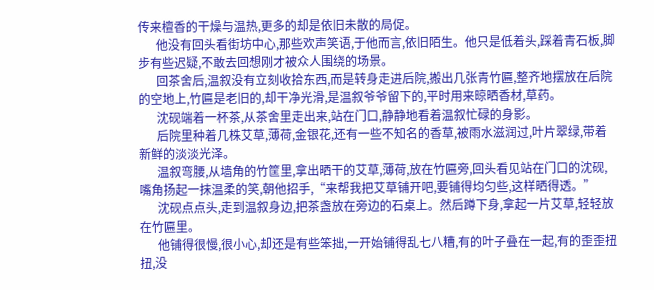传来檀香的干燥与温热,更多的却是依旧未散的局促。
      他没有回头看街坊中心,那些欢声笑语,于他而言,依旧陌生。他只是低着头,踩着青石板,脚步有些迟疑,不敢去回想刚才被众人围绕的场景。
      回茶舍后,温叙没有立刻收拾东西,而是转身走进后院,搬出几张青竹匾,整齐地摆放在后院的空地上,竹匾是老旧的,却干净光滑,是温叙爷爷留下的,平时用来晾晒香材,草药。
      沈砚端着一杯茶,从茶舍里走出来,站在门口,静静地看着温叙忙碌的身影。
      后院里种着几株艾草,薄荷,金银花,还有一些不知名的香草,被雨水滋润过,叶片翠绿,带着新鲜的淡淡光泽。
      温叙弯腰,从墙角的竹筐里,拿出晒干的艾草,薄荷,放在竹匾旁,回头看见站在门口的沈砚,嘴角扬起一抹温柔的笑,朝他招手,“来帮我把艾草铺开吧,要铺得均匀些,这样晒得透。”
      沈砚点点头,走到温叙身边,把茶盏放在旁边的石桌上。然后蹲下身,拿起一片艾草,轻轻放在竹匾里。
      他铺得很慢,很小心,却还是有些笨拙,一开始铺得乱七八糟,有的叶子叠在一起,有的歪歪扭扭,没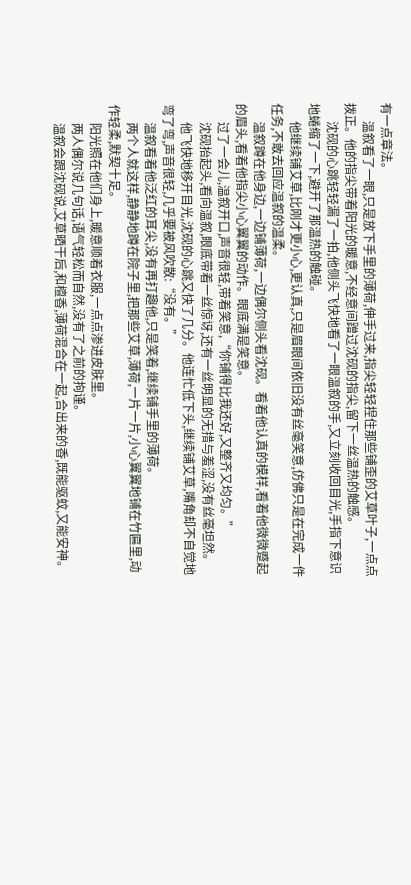有一点章法。
      温叙看了一眼,只是放下手里的薄荷,伸手过来,指尖轻轻捏住那些铺歪的艾草叶子,一点点拨正。他的指尖带着阳光的暖意,不经意间蹭过沈砚的指尖,留下一丝温热的触感。
      沈砚的心跳轻轻漏了一拍,他侧头飞快地看了一眼温叙的手,又立刻收回目光,手指下意识地蜷缩了一下,避开了那温热的触碰。
      他继续铺艾草,比刚才更小心,更认真,只是眉眼间依旧没有丝毫笑意,仿佛只是在完成一件任务,不敢去回应温叙的温柔。
      温叙蹲在他身边,一边铺薄荷,一边偶尔侧头看沈砚。看着他认真的模样,看着他微微蹙起的眉头,看着他指尖小心翼翼的动作。眼底满是笑意。
      过了一会儿,温叙开口,声音很轻,带着笑意,“你铺得比我还好,又整齐又均匀。”
      沈砚抬起头,看向温叙,眼底带着一丝惊讶,还有一丝明显的无措与羞涩,没有丝毫坦然。
      他飞快地移开目光,沈砚的心跳又快了几分。他连忙低下头,继续铺艾草,嘴角却不自觉地弯了弯,声音很轻,几乎要被风吹散:“没有。”
      温叙看着他泛红的耳尖,没有再打趣他,只是笑着,继续铺手里的薄荷。
      两个人就这样,静静地蹲在院子里,把那些艾草,薄荷,一片一片,小心翼翼地铺在竹匾里,动作轻柔,默契十足。
      阳光照在他们身上,暖意顺着衣服,一点点渗进皮肤里。
      两人偶尔说几句话,语气轻松而自然,没有了之前的拘谨。
      温叙会跟沈砚说,艾草晒干后,和檀香,薄荷混合在一起,合出来的香,既能驱蚊,又能安神。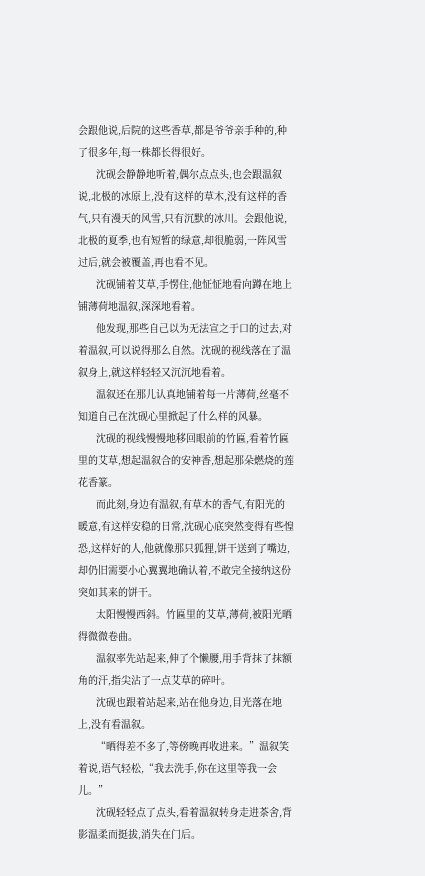会跟他说,后院的这些香草,都是爷爷亲手种的,种了很多年,每一株都长得很好。
      沈砚会静静地听着,偶尔点点头,也会跟温叙说,北极的冰原上,没有这样的草木,没有这样的香气,只有漫天的风雪,只有沉默的冰川。会跟他说,北极的夏季,也有短暂的绿意,却很脆弱,一阵风雪过后,就会被覆盖,再也看不见。
      沈砚铺着艾草,手愣住,他怔怔地看向蹲在地上铺薄荷地温叙,深深地看着。
      他发现,那些自己以为无法宣之于口的过去,对着温叙,可以说得那么自然。沈砚的视线落在了温叙身上,就这样轻轻又沉沉地看着。
      温叙还在那儿认真地铺着每一片薄荷,丝毫不知道自己在沈砚心里掀起了什么样的风暴。
      沈砚的视线慢慢地移回眼前的竹匾,看着竹匾里的艾草,想起温叙合的安神香,想起那朵燃烧的莲花香篆。
      而此刻,身边有温叙,有草木的香气,有阳光的暖意,有这样安稳的日常,沈砚心底突然变得有些惶恐,这样好的人,他就像那只狐狸,饼干送到了嘴边,却仍旧需要小心翼翼地确认着,不敢完全接纳这份突如其来的饼干。
      太阳慢慢西斜。竹匾里的艾草,薄荷,被阳光晒得微微卷曲。
      温叙率先站起来,伸了个懒腰,用手背抹了抹额角的汗,指尖沾了一点艾草的碎叶。
      沈砚也跟着站起来,站在他身边,目光落在地上,没有看温叙。
      “晒得差不多了,等傍晚再收进来。”温叙笑着说,语气轻松,“我去洗手,你在这里等我一会儿。”
      沈砚轻轻点了点头,看着温叙转身走进茶舍,背影温柔而挺拔,消失在门后。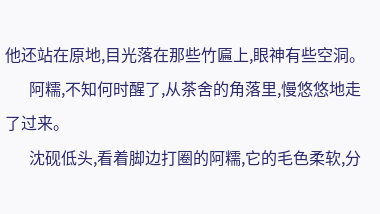他还站在原地,目光落在那些竹匾上,眼神有些空洞。
      阿糯,不知何时醒了,从茶舍的角落里,慢悠悠地走了过来。
      沈砚低头,看着脚边打圈的阿糯,它的毛色柔软,分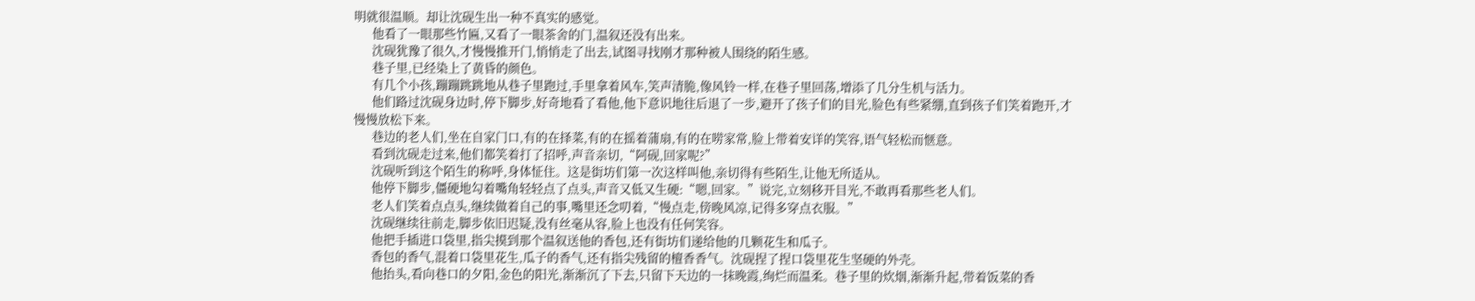明就很温顺。却让沈砚生出一种不真实的感觉。
      他看了一眼那些竹匾,又看了一眼茶舍的门,温叙还没有出来。
      沈砚犹豫了很久,才慢慢推开门,悄悄走了出去,试图寻找刚才那种被人围绕的陌生感。
      巷子里,已经染上了黄昏的颜色。
      有几个小孩,蹦蹦跳跳地从巷子里跑过,手里拿着风车,笑声清脆,像风铃一样,在巷子里回荡,增添了几分生机与活力。
      他们路过沈砚身边时,停下脚步,好奇地看了看他,他下意识地往后退了一步,避开了孩子们的目光,脸色有些紧绷,直到孩子们笑着跑开,才慢慢放松下来。
      巷边的老人们,坐在自家门口,有的在择菜,有的在摇着蒲扇,有的在唠家常,脸上带着安详的笑容,语气轻松而惬意。
      看到沈砚走过来,他们都笑着打了招呼,声音亲切,“阿砚,回家呢?”
      沈砚听到这个陌生的称呼,身体怔住。这是街坊们第一次这样叫他,亲切得有些陌生,让他无所适从。
      他停下脚步,僵硬地勾着嘴角轻轻点了点头,声音又低又生硬:“嗯,回家。”说完,立刻移开目光,不敢再看那些老人们。
      老人们笑着点点头,继续做着自己的事,嘴里还念叨着,“慢点走,傍晚风凉,记得多穿点衣服。”
      沈砚继续往前走,脚步依旧迟疑,没有丝毫从容,脸上也没有任何笑容。
      他把手插进口袋里,指尖摸到那个温叙送他的香包,还有街坊们递给他的几颗花生和瓜子。
      香包的香气,混着口袋里花生,瓜子的香气,还有指尖残留的檀香香气。沈砚捏了捏口袋里花生坚硬的外壳。
      他抬头,看向巷口的夕阳,金色的阳光,渐渐沉了下去,只留下天边的一抹晚霞,绚烂而温柔。巷子里的炊烟,渐渐升起,带着饭菜的香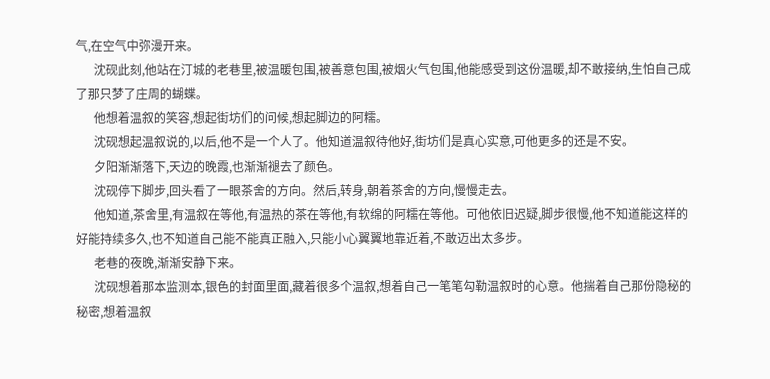气,在空气中弥漫开来。
      沈砚此刻,他站在汀城的老巷里,被温暖包围,被善意包围,被烟火气包围,他能感受到这份温暖,却不敢接纳,生怕自己成了那只梦了庄周的蝴蝶。
      他想着温叙的笑容,想起街坊们的问候,想起脚边的阿糯。
      沈砚想起温叙说的,以后,他不是一个人了。他知道温叙待他好,街坊们是真心实意,可他更多的还是不安。
      夕阳渐渐落下,天边的晚霞,也渐渐褪去了颜色。
      沈砚停下脚步,回头看了一眼茶舍的方向。然后,转身,朝着茶舍的方向,慢慢走去。
      他知道,茶舍里,有温叙在等他,有温热的茶在等他,有软绵的阿糯在等他。可他依旧迟疑,脚步很慢,他不知道能这样的好能持续多久,也不知道自己能不能真正融入,只能小心翼翼地靠近着,不敢迈出太多步。
      老巷的夜晚,渐渐安静下来。
      沈砚想着那本监测本,银色的封面里面,藏着很多个温叙,想着自己一笔笔勾勒温叙时的心意。他揣着自己那份隐秘的秘密,想着温叙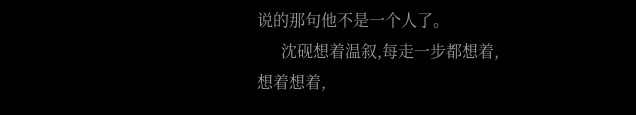说的那句他不是一个人了。
      沈砚想着温叙,每走一步都想着,想着想着,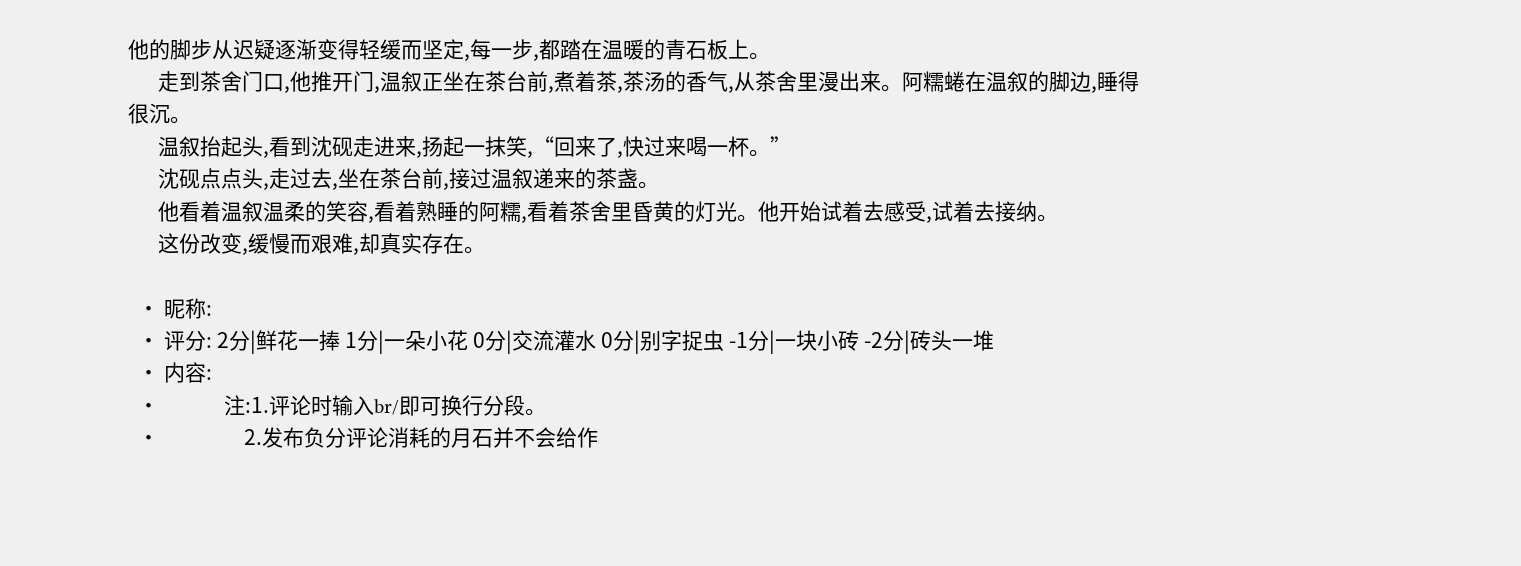他的脚步从迟疑逐渐变得轻缓而坚定,每一步,都踏在温暖的青石板上。
      走到茶舍门口,他推开门,温叙正坐在茶台前,煮着茶,茶汤的香气,从茶舍里漫出来。阿糯蜷在温叙的脚边,睡得很沉。
      温叙抬起头,看到沈砚走进来,扬起一抹笑,“回来了,快过来喝一杯。”
      沈砚点点头,走过去,坐在茶台前,接过温叙递来的茶盏。
      他看着温叙温柔的笑容,看着熟睡的阿糯,看着茶舍里昏黄的灯光。他开始试着去感受,试着去接纳。
      这份改变,缓慢而艰难,却真实存在。

  • 昵称:
  • 评分: 2分|鲜花一捧 1分|一朵小花 0分|交流灌水 0分|别字捉虫 -1分|一块小砖 -2分|砖头一堆
  • 内容:
  •             注:1.评论时输入br/即可换行分段。
  •                 2.发布负分评论消耗的月石并不会给作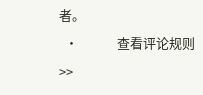者。
  •             查看评论规则>>